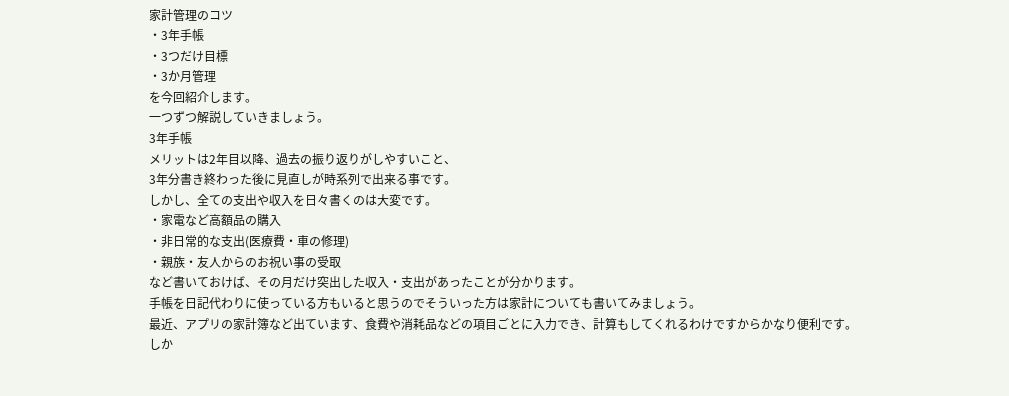家計管理のコツ
・3年手帳
・3つだけ目標
・3か月管理
を今回紹介します。
一つずつ解説していきましょう。
3年手帳
メリットは2年目以降、過去の振り返りがしやすいこと、
3年分書き終わった後に見直しが時系列で出来る事です。
しかし、全ての支出や収入を日々書くのは大変です。
・家電など高額品の購入
・非日常的な支出(医療費・車の修理)
・親族・友人からのお祝い事の受取
など書いておけば、その月だけ突出した収入・支出があったことが分かります。
手帳を日記代わりに使っている方もいると思うのでそういった方は家計についても書いてみましょう。
最近、アプリの家計簿など出ています、食費や消耗品などの項目ごとに入力でき、計算もしてくれるわけですからかなり便利です。
しか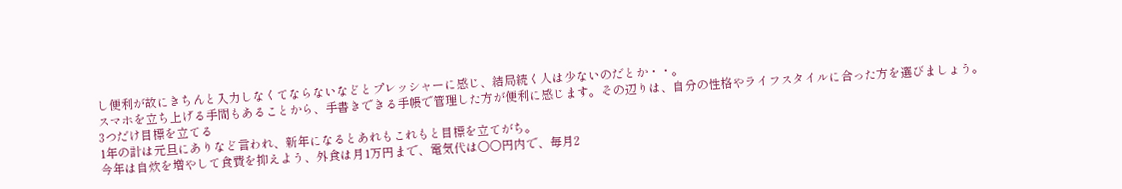し便利が故にきちんと入力しなくてならないなどとプレッシャーに感じ、結局続く人は少ないのだとか・・。
スマホを立ち上げる手間もあることから、手書きできる手帳で管理した方が便利に感じます。その辺りは、自分の性格やライフスタイルに合った方を選びましょう。
3つだけ目標を立てる
1年の計は元旦にありなど言われ、新年になるとあれもこれもと目標を立てがち。
今年は自炊を増やして食費を抑えよう、外食は月1万円まで、電気代は○○円内で、毎月2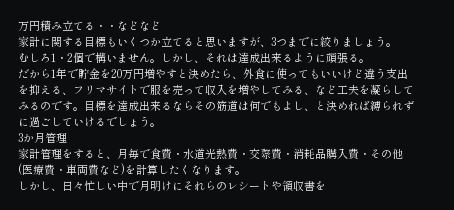万円積み立てる・・などなど
家計に関する目標もいくつか立てると思いますが、3つまでに絞りましょう。
むしろ1・2個で構いません。しかし、それは達成出来るように頑張る。
だから1年で貯金を20万円増やすと決めたら、外食に使ってもいいけど違う支出を抑える、フリマサイトで服を売って収入を増やしてみる、など工夫を凝らしてみるのです。目標を達成出来るならその筋道は何でもよし、と決めれば縛られずに過ごしていけるでしょう。
3か月管理
家計管理をすると、月毎で食費・水道光熱費・交際費・消耗品購入費・その他(医療費・車両費など)を計算したくなります。
しかし、日々忙しい中で月明けにそれらのレシートや領収書を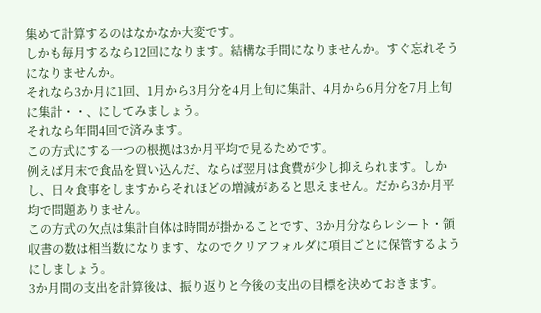集めて計算するのはなかなか大変です。
しかも毎月するなら12回になります。結構な手間になりませんか。すぐ忘れそうになりませんか。
それなら3か月に1回、1月から3月分を4月上旬に集計、4月から6月分を7月上旬に集計・・、にしてみましょう。
それなら年間4回で済みます。
この方式にする一つの根拠は3か月平均で見るためです。
例えば月末で食品を買い込んだ、ならば翌月は食費が少し抑えられます。しかし、日々食事をしますからそれほどの増減があると思えません。だから3か月平均で問題ありません。
この方式の欠点は集計自体は時間が掛かることです、3か月分ならレシート・領収書の数は相当数になります、なのでクリアフォルダに項目ごとに保管するようにしましょう。
3か月間の支出を計算後は、振り返りと今後の支出の目標を決めておきます。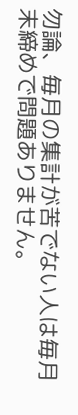勿論、毎月の集計が苦でない人は毎月末締めで問題ありません。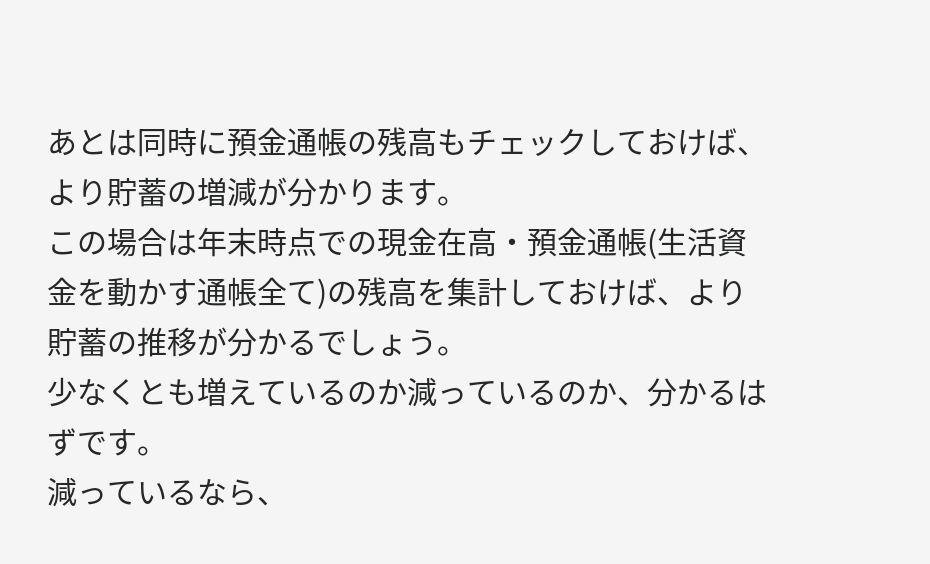あとは同時に預金通帳の残高もチェックしておけば、より貯蓄の増減が分かります。
この場合は年末時点での現金在高・預金通帳(生活資金を動かす通帳全て)の残高を集計しておけば、より貯蓄の推移が分かるでしょう。
少なくとも増えているのか減っているのか、分かるはずです。
減っているなら、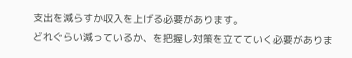支出を減らすか収入を上げる必要があります。
どれぐらい減っているか、を把握し対策を立てていく必要がありま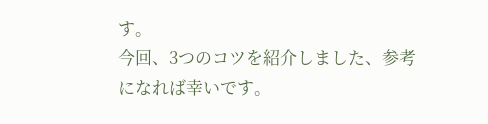す。
今回、3つのコツを紹介しました、参考になれば幸いです。